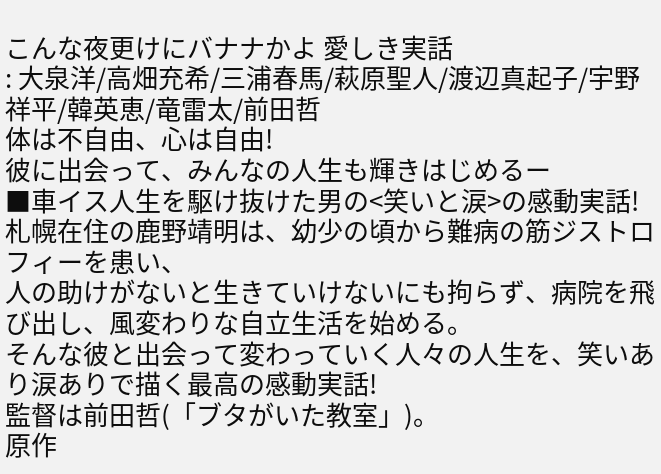こんな夜更けにバナナかよ 愛しき実話
: 大泉洋/高畑充希/三浦春馬/萩原聖人/渡辺真起子/宇野祥平/韓英恵/竜雷太/前田哲
体は不自由、心は自由!
彼に出会って、みんなの人生も輝きはじめるー
■車イス人生を駆け抜けた男の<笑いと涙>の感動実話!
札幌在住の鹿野靖明は、幼少の頃から難病の筋ジストロフィーを患い、
人の助けがないと生きていけないにも拘らず、病院を飛び出し、風変わりな自立生活を始める。
そんな彼と出会って変わっていく人々の人生を、笑いあり涙ありで描く最高の感動実話!
監督は前田哲(「ブタがいた教室」)。
原作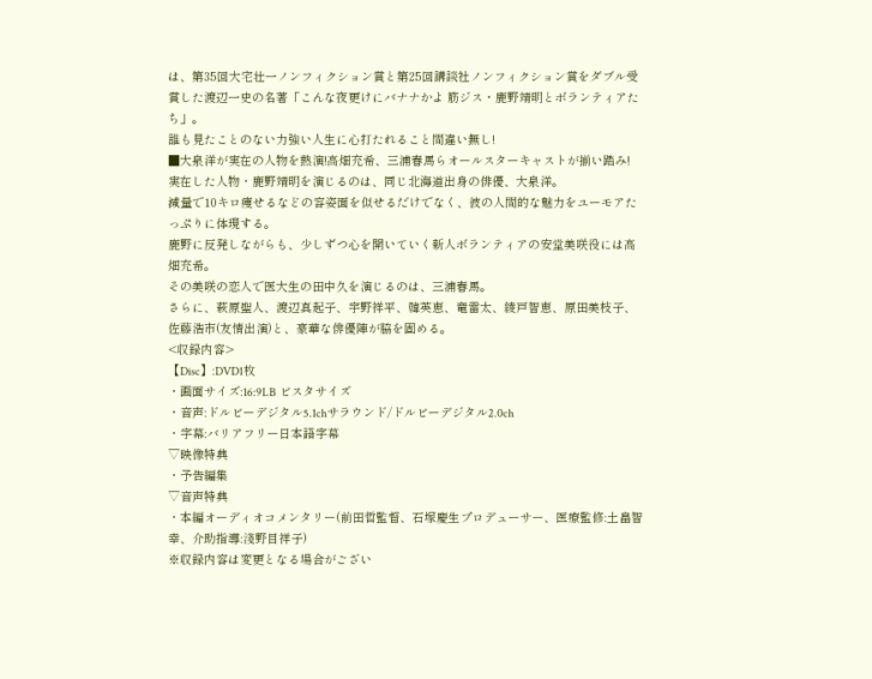は、第35回大宅壮一ノンフィクション賞と第25回講談社ノンフィクション賞をダブル受賞した渡辺一史の名著「こんな夜更けにバナナかよ 筋ジス・鹿野靖明とボランティアたち」。
誰も見たことのない力強い人生に心打たれること間違い無し!
■大泉洋が実在の人物を熱演!高畑充希、三浦春馬らオールスターキャストが揃い踏み!
実在した人物・鹿野靖明を演じるのは、同じ北海道出身の俳優、大泉洋。
減量で10キロ痩せるなどの容姿面を似せるだけでなく、彼の人間的な魅力をユーモアたっぷりに体現する。
鹿野に反発しながらも、少しずつ心を開いていく新人ボランティアの安堂美咲役には高畑充希。
その美咲の恋人で医大生の田中久を演じるのは、三浦春馬。
さらに、萩原聖人、渡辺真起子、宇野祥平、韓英恵、竜雷太、綾戸智恵、原田美枝子、佐藤浩市(友情出演)と、豪華な俳優陣が脇を固める。
<収録内容>
【Disc】:DVD1枚
・画面サイズ:16:9LB ビスタサイズ
・音声:ドルビーデジタル5.1chサラウンド/ドルビーデジタル2.0ch
・字幕:バリアフリー日本語字幕
▽映像特典
・予告編集
▽音声特典
・本編オーディオコメンタリー(前田哲監督、石塚慶生プロデューサー、医療監修:土畠智幸、介助指導:淺野目祥子)
※収録内容は変更となる場合がござい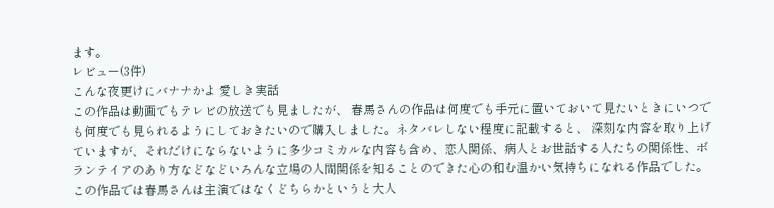ます。
レビュー(3件)
こんな夜更けにバナナかよ 愛しき実話
この作品は動画でもテレビの放送でも見ましたが、 春馬さんの作品は何度でも手元に置いておいて見たいときにいつでも何度でも見られるようにしておきたいので購入しました。ネタバレしない程度に記載すると、 深刻な内容を取り上げていますが、それだけにならないように多少コミカルな内容も含め、恋人関係、病人とお世話する人たちの関係性、ボランテイアのあり方などなどいろんな立場の人間関係を知ることのできた心の和む温かい気持ちになれる作品でした。 この作品では春馬さんは主演ではなくどちらかというと大人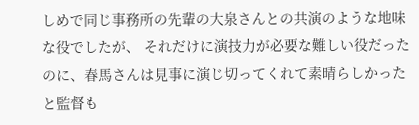しめで同じ事務所の先輩の大泉さんとの共演のような地味な役でしたが、 それだけに演技力が必要な難しい役だったのに、春馬さんは見事に演じ切ってくれて素晴らしかったと監督も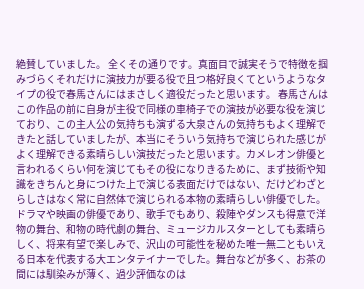絶賛していました。 全くその通りです。真面目で誠実そうで特徴を掴みづらくそれだけに演技力が要る役で且つ格好良くてというようなタイプの役で春馬さんにはまさしく適役だったと思います。 春馬さんはこの作品の前に自身が主役で同様の車椅子での演技が必要な役を演じており、この主人公の気持ちも演ずる大泉さんの気持ちもよく理解できたと話していましたが、本当にそういう気持ちで演じられた感じがよく理解できる素晴らしい演技だったと思います。カメレオン俳優と言われるくらい何を演じてもその役になりきるために、まず技術や知識をきちんと身につけた上で演じる表面だけではない、だけどわざとらしさはなく常に自然体で演じられる本物の素晴らしい俳優でした。 ドラマや映画の俳優であり、歌手でもあり、殺陣やダンスも得意で洋物の舞台、和物の時代劇の舞台、ミュージカルスターとしても素晴らしく、将来有望で楽しみで、沢山の可能性を秘めた唯一無二ともいえる日本を代表する大エンタテイナーでした。舞台などが多く、お茶の間には馴染みが薄く、過少評価なのは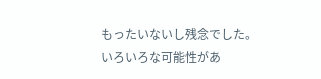もったいないし残念でした。 いろいろな可能性があ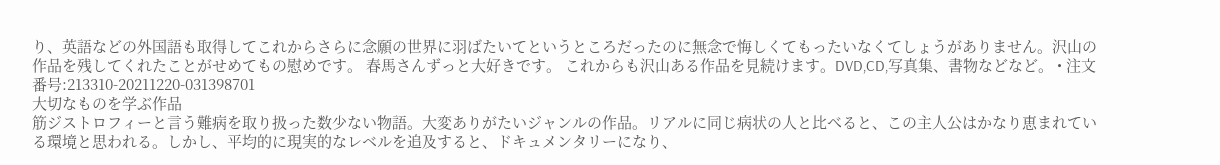り、英語などの外国語も取得してこれからさらに念願の世界に羽ばたいてというところだったのに無念で悔しくてもったいなくてしょうがありません。沢山の作品を残してくれたことがせめてもの慰めです。 春馬さんずっと大好きです。 これからも沢山ある作品を見続けます。DVD,CD,写真集、書物などなど。 • 注文番号:213310-20211220-031398701
大切なものを学ぶ作品
筋ジストロフィーと言う難病を取り扱った数少ない物語。大変ありがたいジャンルの作品。リアルに同じ病状の人と比べると、この主人公はかなり恵まれている環境と思われる。しかし、平均的に現実的なレベルを追及すると、ドキュメンタリーになり、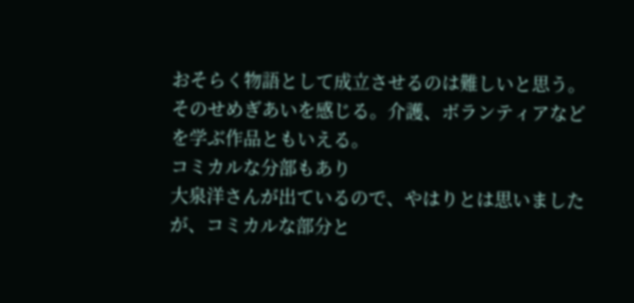おそらく物語として成立させるのは難しいと思う。そのせめぎあいを感じる。介護、ボランティアなどを学ぶ作品ともいえる。
コミカルな分部もあり
大泉洋さんが出ているので、やはりとは思いましたが、コミカルな部分と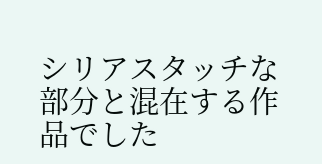シリアスタッチな部分と混在する作品でした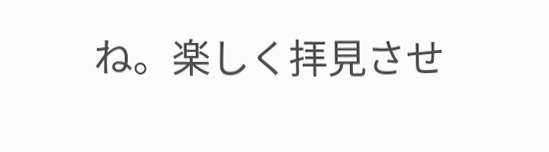ね。楽しく拝見させ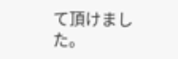て頂けました。